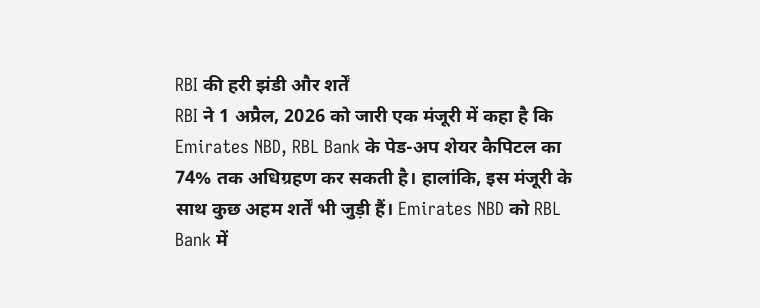RBI की हरी झंडी और शर्तें
RBI ने 1 अप्रैल, 2026 को जारी एक मंजूरी में कहा है कि Emirates NBD, RBL Bank के पेड-अप शेयर कैपिटल का 74% तक अधिग्रहण कर सकती है। हालांकि, इस मंजूरी के साथ कुछ अहम शर्तें भी जुड़ी हैं। Emirates NBD को RBL Bank में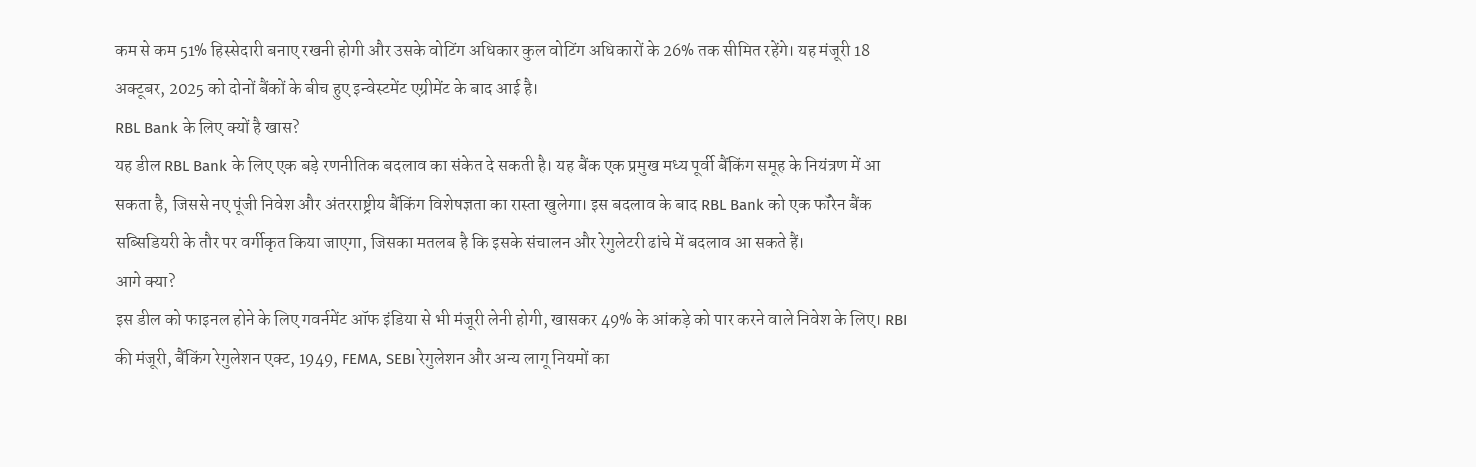कम से कम 51% हिस्सेदारी बनाए रखनी होगी और उसके वोटिंग अधिकार कुल वोटिंग अधिकारों के 26% तक सीमित रहेंगे। यह मंजूरी 18 अक्टूबर, 2025 को दोनों बैंकों के बीच हुए इन्वेस्टमेंट एग्रीमेंट के बाद आई है।
RBL Bank के लिए क्यों है खास?
यह डील RBL Bank के लिए एक बड़े रणनीतिक बदलाव का संकेत दे सकती है। यह बैंक एक प्रमुख मध्य पूर्वी बैंकिंग समूह के नियंत्रण में आ सकता है, जिससे नए पूंजी निवेश और अंतरराष्ट्रीय बैंकिंग विशेषज्ञता का रास्ता खुलेगा। इस बदलाव के बाद RBL Bank को एक फॉरेन बैंक सब्सिडियरी के तौर पर वर्गीकृत किया जाएगा, जिसका मतलब है कि इसके संचालन और रेगुलेटरी ढांचे में बदलाव आ सकते हैं।
आगे क्या?
इस डील को फाइनल होने के लिए गवर्नमेंट ऑफ इंडिया से भी मंजूरी लेनी होगी, खासकर 49% के आंकड़े को पार करने वाले निवेश के लिए। RBI की मंजूरी, बैंकिंग रेगुलेशन एक्ट, 1949, FEMA, SEBI रेगुलेशन और अन्य लागू नियमों का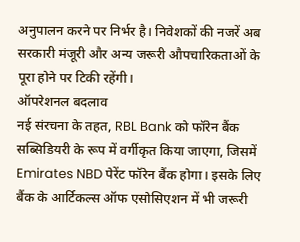अनुपालन करने पर निर्भर है। निवेशकों की नजरें अब सरकारी मंजूरी और अन्य जरूरी औपचारिकताओं के पूरा होने पर टिकी रहेंगी।
ऑपरेशनल बदलाव
नई संरचना के तहत, RBL Bank को फॉरेन बैंक सब्सिडियरी के रूप में वर्गीकृत किया जाएगा, जिसमें Emirates NBD पेरेंट फॉरेन बैंक होगा। इसके लिए बैंक के आर्टिकल्स ऑफ एसोसिएशन में भी जरूरी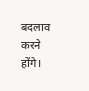बदलाव करने होंगे।